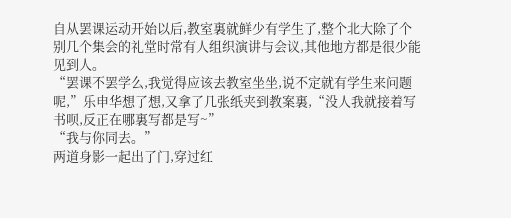自从罢课运动开始以后,教室裏就鲜少有学生了,整个北大除了个别几个集会的礼堂时常有人组织演讲与会议,其他地方都是很少能见到人。
“罢课不罢学么,我觉得应该去教室坐坐,说不定就有学生来问题呢,”乐申华想了想,又拿了几张纸夹到教案裏,“没人我就接着写书呗,反正在哪裏写都是写~”
“我与你同去。”
两道身影一起出了门,穿过红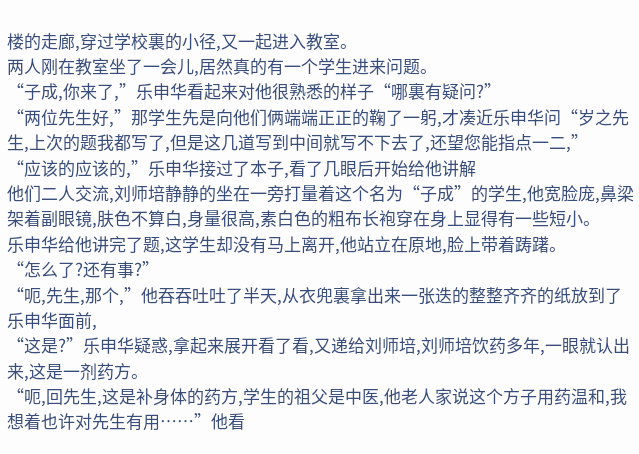楼的走廊,穿过学校裏的小径,又一起进入教室。
两人刚在教室坐了一会儿,居然真的有一个学生进来问题。
“子成,你来了,”乐申华看起来对他很熟悉的样子“哪裏有疑问?”
“两位先生好,”那学生先是向他们俩端端正正的鞠了一躬,才凑近乐申华问“岁之先生,上次的题我都写了,但是这几道写到中间就写不下去了,还望您能指点一二,”
“应该的应该的,”乐申华接过了本子,看了几眼后开始给他讲解
他们二人交流,刘师培静静的坐在一旁打量着这个名为“子成”的学生,他宽脸庞,鼻梁架着副眼镜,肤色不算白,身量很高,素白色的粗布长袍穿在身上显得有一些短小。
乐申华给他讲完了题,这学生却没有马上离开,他站立在原地,脸上带着踌躇。
“怎么了?还有事?”
“呃,先生,那个,”他吞吞吐吐了半天,从衣兜裏拿出来一张迭的整整齐齐的纸放到了乐申华面前,
“这是?”乐申华疑惑,拿起来展开看了看,又递给刘师培,刘师培饮药多年,一眼就认出来,这是一剂药方。
“呃,回先生,这是补身体的药方,学生的祖父是中医,他老人家说这个方子用药温和,我想着也许对先生有用……”他看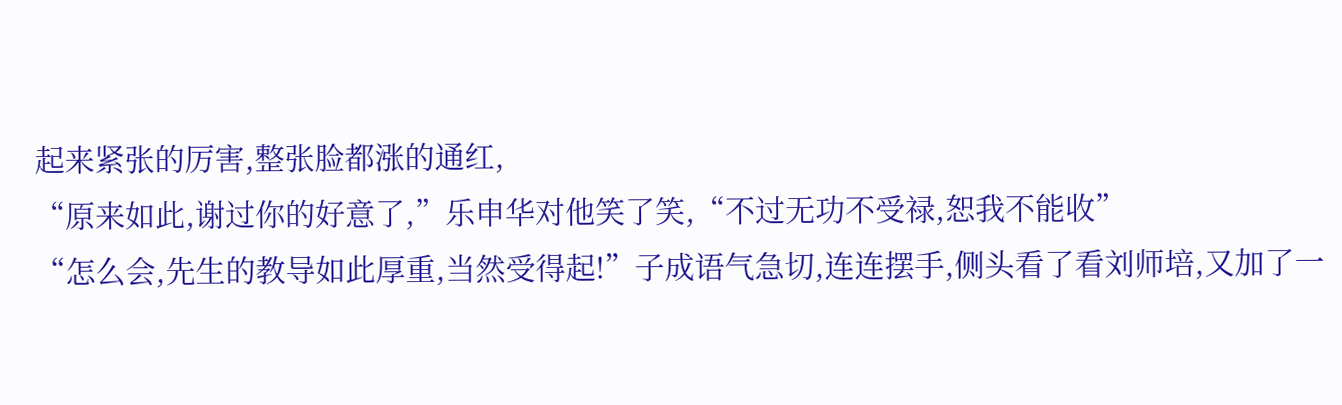起来紧张的厉害,整张脸都涨的通红,
“原来如此,谢过你的好意了,”乐申华对他笑了笑,“不过无功不受禄,恕我不能收”
“怎么会,先生的教导如此厚重,当然受得起!”子成语气急切,连连摆手,侧头看了看刘师培,又加了一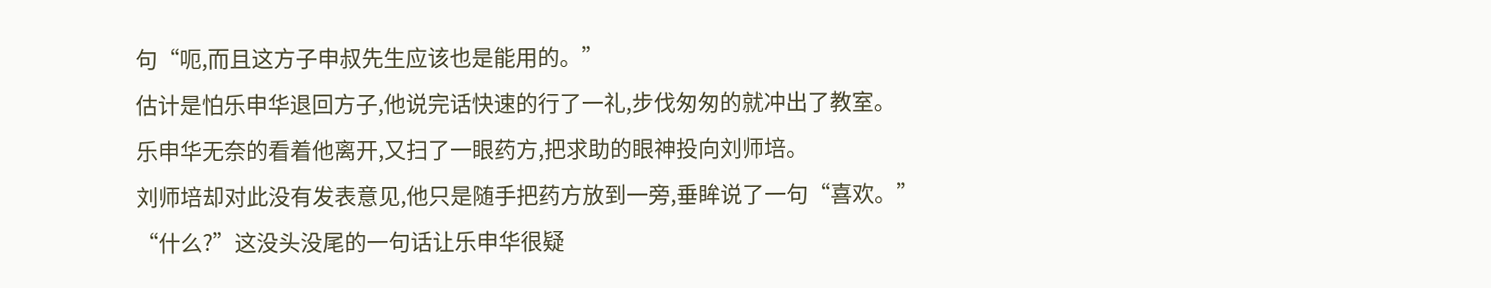句“呃,而且这方子申叔先生应该也是能用的。”
估计是怕乐申华退回方子,他说完话快速的行了一礼,步伐匆匆的就冲出了教室。
乐申华无奈的看着他离开,又扫了一眼药方,把求助的眼神投向刘师培。
刘师培却对此没有发表意见,他只是随手把药方放到一旁,垂眸说了一句“喜欢。”
“什么?”这没头没尾的一句话让乐申华很疑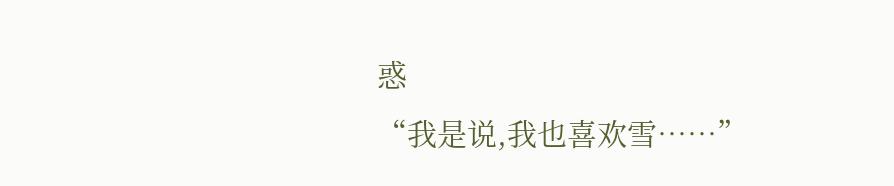惑
“我是说,我也喜欢雪……”